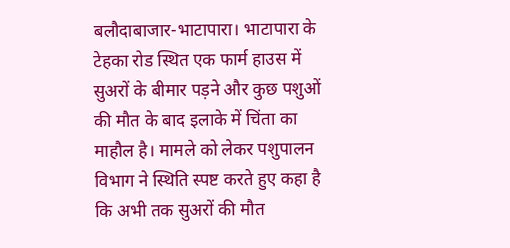बलौदाबाजार-भाटापारा। भाटापारा के टेहका रोड स्थित एक फार्म हाउस में सुअरों के बीमार पड़ने और कुछ पशुओं की मौत के बाद इलाके में चिंता का माहौल है। मामले को लेकर पशुपालन विभाग ने स्थिति स्पष्ट करते हुए कहा है कि अभी तक सुअरों की मौत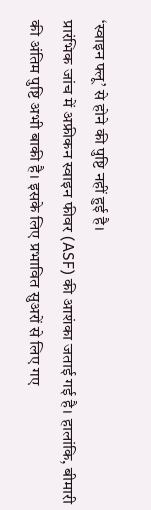‘स्वाइन फ्लू’ से होने की पुष्टि नहीं हुई है।
प्रारंभिक जांच में अफ्रीकन स्वाइन फीवर (ASF) की आशंका जताई गई है। हालांकि, बीमारी की अंतिम पुष्टि अभी बाकी है। इसके लिए प्रभावित सुअरों से लिए गए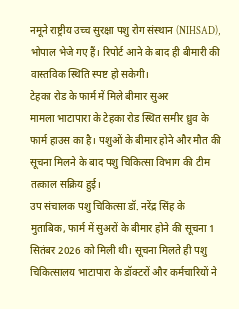नमूने राष्ट्रीय उच्च सुरक्षा पशु रोग संस्थान (NIHSAD), भोपाल भेजे गए हैं। रिपोर्ट आने के बाद ही बीमारी की वास्तविक स्थिति स्पष्ट हो सकेगी।
टेहका रोड के फार्म में मिले बीमार सुअर
मामला भाटापारा के टेहका रोड स्थित समीर ध्रुव के फार्म हाउस का है। पशुओं के बीमार होने और मौत की सूचना मिलने के बाद पशु चिकित्सा विभाग की टीम तत्काल सक्रिय हुई।
उप संचालक पशु चिकित्सा डॉ. नरेंद्र सिंह के मुताबिक, फार्म में सुअरों के बीमार होने की सूचना 1 सितंबर 2026 को मिली थी। सूचना मिलते ही पशु चिकित्सालय भाटापारा के डॉक्टरों और कर्मचारियों ने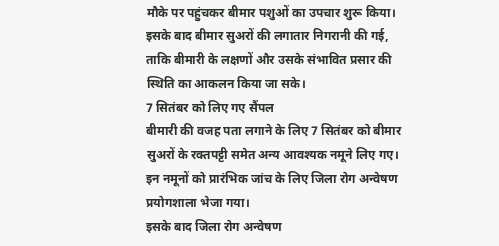मौके पर पहुंचकर बीमार पशुओं का उपचार शुरू किया।
इसके बाद बीमार सुअरों की लगातार निगरानी की गई, ताकि बीमारी के लक्षणों और उसके संभावित प्रसार की स्थिति का आकलन किया जा सके।
7 सितंबर को लिए गए सैंपल
बीमारी की वजह पता लगाने के लिए 7 सितंबर को बीमार सुअरों के रक्तपट्टी समेत अन्य आवश्यक नमूने लिए गए। इन नमूनों को प्रारंभिक जांच के लिए जिला रोग अन्वेषण प्रयोगशाला भेजा गया।
इसके बाद जिला रोग अन्वेषण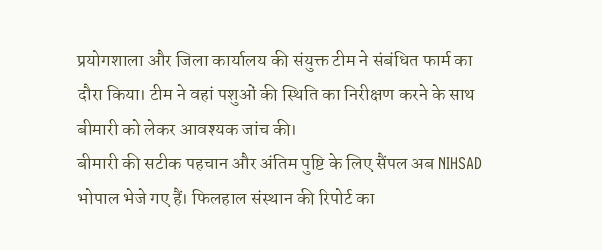प्रयोगशाला और जिला कार्यालय की संयुक्त टीम ने संबंधित फार्म का दौरा किया। टीम ने वहां पशुओं की स्थिति का निरीक्षण करने के साथ बीमारी को लेकर आवश्यक जांच की।
बीमारी की सटीक पहचान और अंतिम पुष्टि के लिए सैंपल अब NIHSAD भोपाल भेजे गए हैं। फिलहाल संस्थान की रिपोर्ट का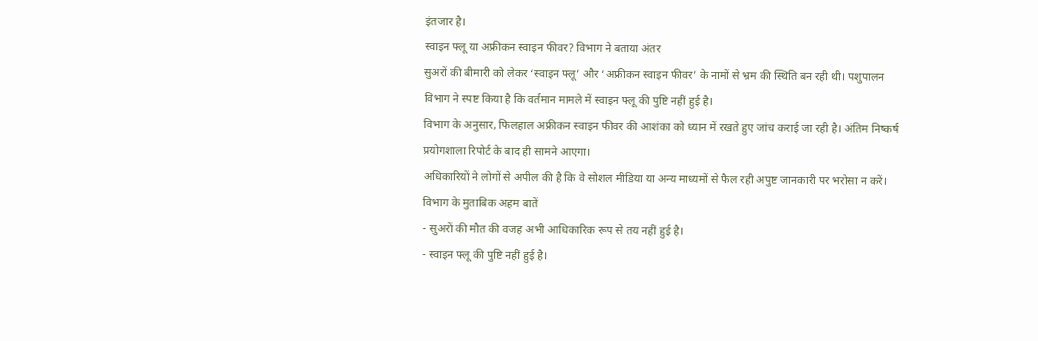इंतजार है।
स्वाइन फ्लू या अफ्रीकन स्वाइन फीवर? विभाग ने बताया अंतर
सुअरों की बीमारी को लेकर ‘स्वाइन फ्लू’ और ‘अफ्रीकन स्वाइन फीवर’ के नामों से भ्रम की स्थिति बन रही थी। पशुपालन विभाग ने स्पष्ट किया है कि वर्तमान मामले में स्वाइन फ्लू की पुष्टि नहीं हुई है।
विभाग के अनुसार, फिलहाल अफ्रीकन स्वाइन फीवर की आशंका को ध्यान में रखते हुए जांच कराई जा रही है। अंतिम निष्कर्ष प्रयोगशाला रिपोर्ट के बाद ही सामने आएगा।
अधिकारियों ने लोगों से अपील की है कि वे सोशल मीडिया या अन्य माध्यमों से फैल रही अपुष्ट जानकारी पर भरोसा न करें।
विभाग के मुताबिक अहम बातें
- सुअरों की मौत की वजह अभी आधिकारिक रूप से तय नहीं हुई है।
- स्वाइन फ्लू की पुष्टि नहीं हुई है।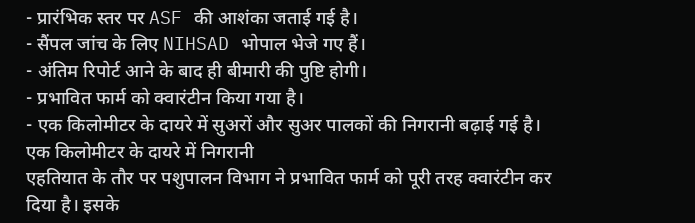- प्रारंभिक स्तर पर ASF की आशंका जताई गई है।
- सैंपल जांच के लिए NIHSAD भोपाल भेजे गए हैं।
- अंतिम रिपोर्ट आने के बाद ही बीमारी की पुष्टि होगी।
- प्रभावित फार्म को क्वारंटीन किया गया है।
- एक किलोमीटर के दायरे में सुअरों और सुअर पालकों की निगरानी बढ़ाई गई है।
एक किलोमीटर के दायरे में निगरानी
एहतियात के तौर पर पशुपालन विभाग ने प्रभावित फार्म को पूरी तरह क्वारंटीन कर दिया है। इसके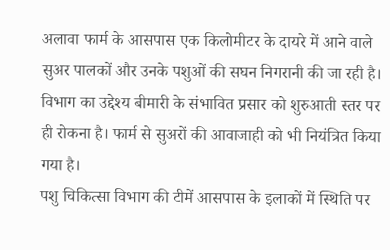अलावा फार्म के आसपास एक किलोमीटर के दायरे में आने वाले सुअर पालकों और उनके पशुओं की सघन निगरानी की जा रही है।
विभाग का उद्देश्य बीमारी के संभावित प्रसार को शुरुआती स्तर पर ही रोकना है। फार्म से सुअरों की आवाजाही को भी नियंत्रित किया गया है।
पशु चिकित्सा विभाग की टीमें आसपास के इलाकों में स्थिति पर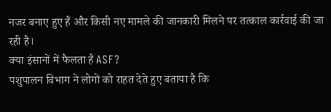नजर बनाए हुए हैं और किसी नए मामले की जानकारी मिलने पर तत्काल कार्रवाई की जा रही है।
क्या इंसानों में फैलता है ASF?
पशुपालन विभाग ने लोगों को राहत देते हुए बताया है कि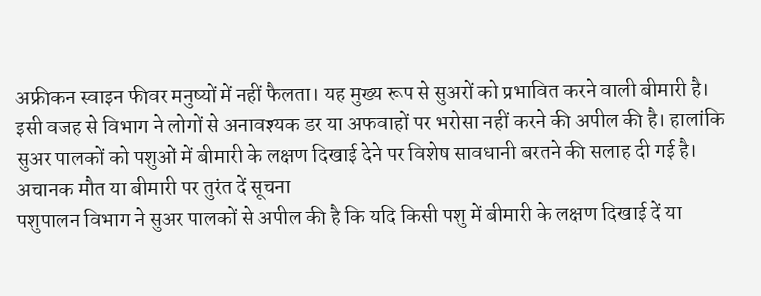अफ्रीकन स्वाइन फीवर मनुष्यों में नहीं फैलता। यह मुख्य रूप से सुअरों को प्रभावित करने वाली बीमारी है।
इसी वजह से विभाग ने लोगों से अनावश्यक डर या अफवाहों पर भरोसा नहीं करने की अपील की है। हालांकि सुअर पालकों को पशुओं में बीमारी के लक्षण दिखाई देने पर विशेष सावधानी बरतने की सलाह दी गई है।
अचानक मौत या बीमारी पर तुरंत दें सूचना
पशुपालन विभाग ने सुअर पालकों से अपील की है कि यदि किसी पशु में बीमारी के लक्षण दिखाई दें या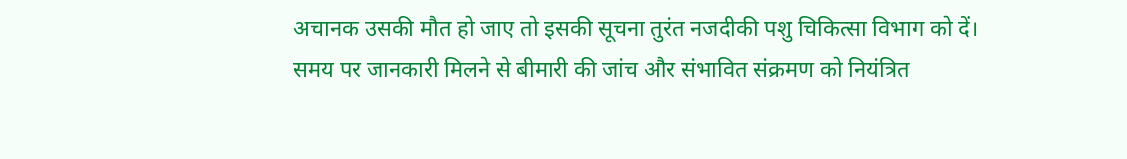अचानक उसकी मौत हो जाए तो इसकी सूचना तुरंत नजदीकी पशु चिकित्सा विभाग को दें।
समय पर जानकारी मिलने से बीमारी की जांच और संभावित संक्रमण को नियंत्रित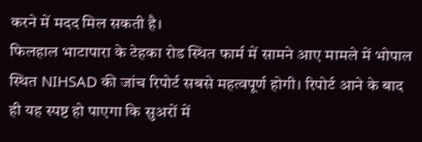करने में मदद मिल सकती है।
फिलहाल भाटापारा के टेहका रोड स्थित फार्म में सामने आए मामले में भोपाल स्थित NIHSAD की जांच रिपोर्ट सबसे महत्वपूर्ण होगी। रिपोर्ट आने के बाद ही यह स्पष्ट हो पाएगा कि सुअरों में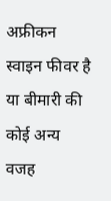अफ्रीकन स्वाइन फीवर है या बीमारी की कोई अन्य वजह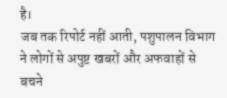है।
जब तक रिपोर्ट नहीं आती, पशुपालन विभाग ने लोगों से अपुष्ट खबरों और अफवाहों से बचने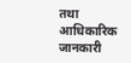तथा आधिकारिक जानकारी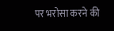पर भरोसा करने की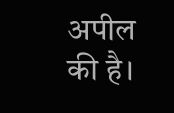अपील की है।